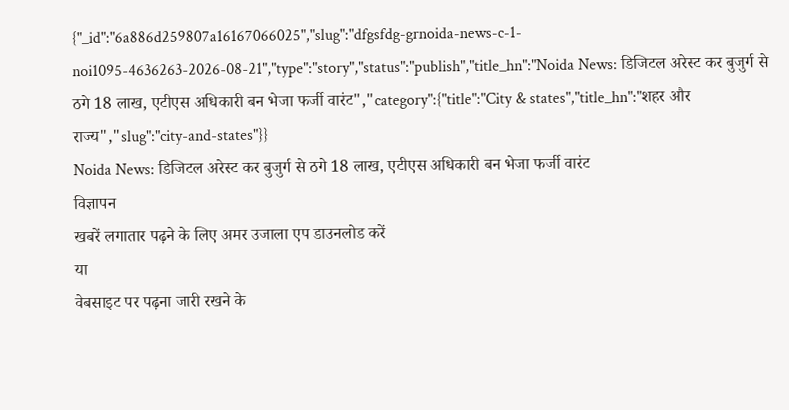{"_id":"6a886d259807a16167066025","slug":"dfgsfdg-grnoida-news-c-1-noi1095-4636263-2026-08-21","type":"story","status":"publish","title_hn":"Noida News: डिजिटल अरेस्ट कर बुजुर्ग से ठगे 18 लाख, एटीएस अधिकारी बन भेजा फर्जी वारंट","category":{"title":"City & states","title_hn":"शहर और राज्य","slug":"city-and-states"}}
Noida News: डिजिटल अरेस्ट कर बुजुर्ग से ठगे 18 लाख, एटीएस अधिकारी बन भेजा फर्जी वारंट
विज्ञापन
खबरें लगातार पढ़ने के लिए अमर उजाला एप डाउनलोड करें
या
वेबसाइट पर पढ़ना जारी रखने के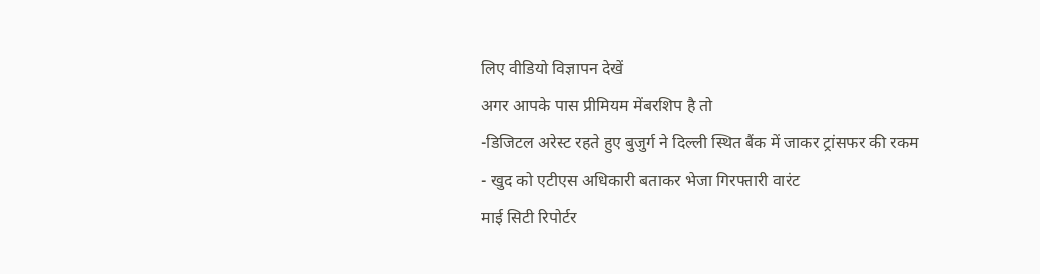लिए वीडियो विज्ञापन देखें
अगर आपके पास प्रीमियम मेंबरशिप है तो
-डिजिटल अरेस्ट रहते हुए बुजुर्ग ने दिल्ली स्थित बैंक में जाकर ट्रांसफर की रकम
- खुद को एटीएस अधिकारी बताकर भेजा गिरफ्तारी वारंट
माई सिटी रिपोर्टर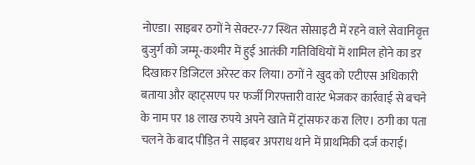नोएडा। साइबर ठगों ने सेक्टर-77 स्थित सोसाइटी में रहने वाले सेवानिवृत्त बुजुर्ग को जम्मू-कश्मीर में हुई आतंकी गतिविधियों में शामिल होने का डर दिखाकर डिजिटल अरेस्ट कर लिया। ठगों ने खुद को एटीएस अधिकारी बताया और व्हाट्सएप पर फर्जी गिरफ्तारी वारंट भेजकर कार्रवाई से बचने के नाम पर 18 लाख रुपये अपने खाते में ट्रांसफर करा लिए। ठगी का पता चलने के बाद पीड़ित ने साइबर अपराध थाने में प्राथमिकी दर्ज कराई।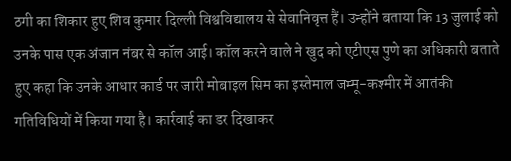ठगी का शिकार हुए शिव कुमार दिल्ली विश्वविद्यालय से सेवानिवृत्त हैं। उन्होंने बताया कि 13 जुलाई को उनके पास एक अंजान नंबर से कॉल आई। कॉल करने वाले ने खुद को एटीएस पुणे का अधिकारी बताते हुए कहा कि उनके आधार कार्ड पर जारी मोबाइल सिम का इस्तेमाल जम्मू-कश्मीर में आतंकी गतिविधियों में किया गया है। कार्रवाई का डर दिखाकर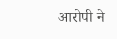आरोपी ने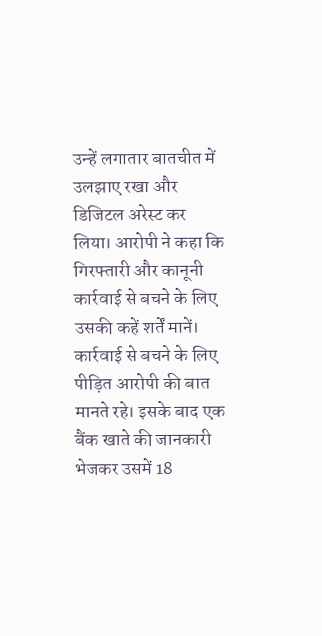उन्हें लगातार बातचीत में उलझाए रखा और डिजिटल अरेस्ट कर लिया। आरोपी ने कहा कि गिरफ्तारी और कानूनी कार्रवाई से बचने के लिए उसकी कहें शर्तें मानें। कार्रवाई से बचने के लिए पीड़ित आरोपी की बात मानते रहे। इसके बाद एक बैंक खाते की जानकारी भेजकर उसमें 18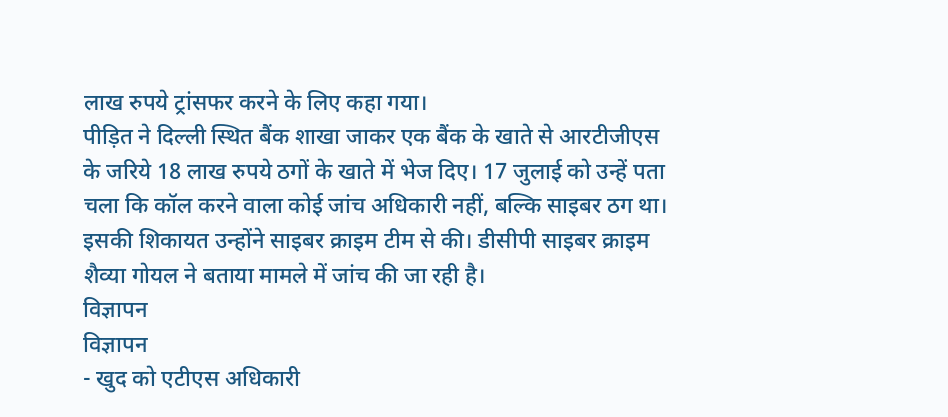लाख रुपये ट्रांसफर करने के लिए कहा गया।
पीड़ित ने दिल्ली स्थित बैंक शाखा जाकर एक बैंक के खाते से आरटीजीएस के जरिये 18 लाख रुपये ठगों के खाते में भेज दिए। 17 जुलाई को उन्हें पता चला कि कॉल करने वाला कोई जांच अधिकारी नहीं, बल्कि साइबर ठग था। इसकी शिकायत उन्होंने साइबर क्राइम टीम से की। डीसीपी साइबर क्राइम शैव्या गोयल ने बताया मामले में जांच की जा रही है।
विज्ञापन
विज्ञापन
- खुद को एटीएस अधिकारी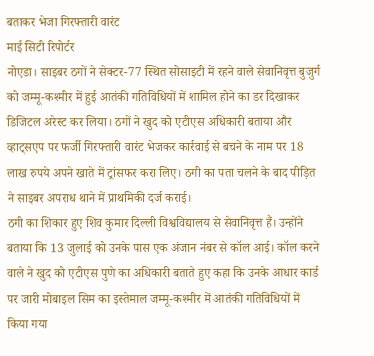बताकर भेजा गिरफ्तारी वारंट
माई सिटी रिपोर्टर
नोएडा। साइबर ठगों ने सेक्टर-77 स्थित सोसाइटी में रहने वाले सेवानिवृत्त बुजुर्ग को जम्मू-कश्मीर में हुई आतंकी गतिविधियों में शामिल होने का डर दिखाकर डिजिटल अरेस्ट कर लिया। ठगों ने खुद को एटीएस अधिकारी बताया और व्हाट्सएप पर फर्जी गिरफ्तारी वारंट भेजकर कार्रवाई से बचने के नाम पर 18 लाख रुपये अपने खाते में ट्रांसफर करा लिए। ठगी का पता चलने के बाद पीड़ित ने साइबर अपराध थाने में प्राथमिकी दर्ज कराई।
ठगी का शिकार हुए शिव कुमार दिल्ली विश्वविद्यालय से सेवानिवृत्त हैं। उन्होंने बताया कि 13 जुलाई को उनके पास एक अंजान नंबर से कॉल आई। कॉल करने वाले ने खुद को एटीएस पुणे का अधिकारी बताते हुए कहा कि उनके आधार कार्ड पर जारी मोबाइल सिम का इस्तेमाल जम्मू-कश्मीर में आतंकी गतिविधियों में किया गया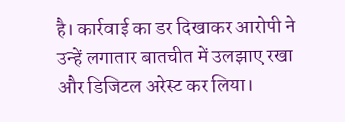है। कार्रवाई का डर दिखाकर आरोपी ने उन्हें लगातार बातचीत में उलझाए रखा और डिजिटल अरेस्ट कर लिया।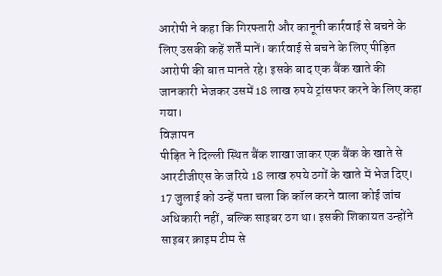आरोपी ने कहा कि गिरफ्तारी और कानूनी कार्रवाई से बचने के लिए उसकी कहें शर्तें मानें। कार्रवाई से बचने के लिए पीड़ित आरोपी की बात मानते रहे। इसके बाद एक बैंक खाते की जानकारी भेजकर उसमें 18 लाख रुपये ट्रांसफर करने के लिए कहा गया।
विज्ञापन
पीड़ित ने दिल्ली स्थित बैंक शाखा जाकर एक बैंक के खाते से आरटीजीएस के जरिये 18 लाख रुपये ठगों के खाते में भेज दिए। 17 जुलाई को उन्हें पता चला कि कॉल करने वाला कोई जांच अधिकारी नहीं, बल्कि साइबर ठग था। इसकी शिकायत उन्होंने साइबर क्राइम टीम से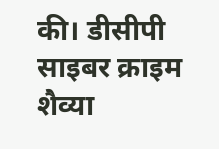की। डीसीपी साइबर क्राइम शैव्या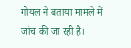गोयल ने बताया मामले में जांच की जा रही है।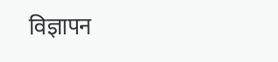विज्ञापन